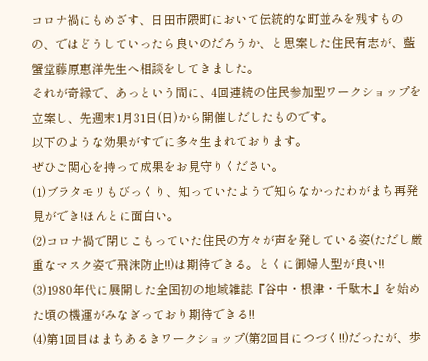コロナ禍にもめざす、日田市隈町において伝統的な町並みを残すものの、ではどうしていったら良いのだろうか、と思案した住民有志が、藍蟹堂藤原惠洋先生へ相談をしてきました。
それが奇縁で、あっという間に、4回連続の住民参加型ワークショップを立案し、先週末1月31日(日)から開催しだしたものです。
以下のような効果がすでに多々生まれております。
ぜひご関心を持って成果をお見守りください。
(1)ブラタモリもびっくり、知っていたようで知らなかったわがまち再発見ができ!ほんとに面白い。
(2)コロナ禍で閉じこもっていた住民の方々が声を発している姿(ただし厳重なマスク姿で飛沫防止!!)は期待できる。とくに御婦人型が良い!!
(3)1980年代に展開した全国初の地域雑誌『谷中・根津・千駄木』を始めた頃の機運がみなぎっており期待できる!!
(4)第1回目はまちあるきワークショップ(第2回目につづく!!)だったが、歩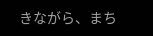きながら、まち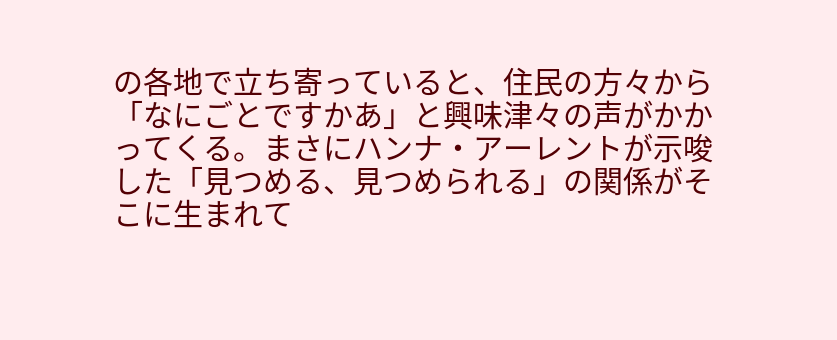の各地で立ち寄っていると、住民の方々から「なにごとですかあ」と興味津々の声がかかってくる。まさにハンナ・アーレントが示唆した「見つめる、見つめられる」の関係がそこに生まれて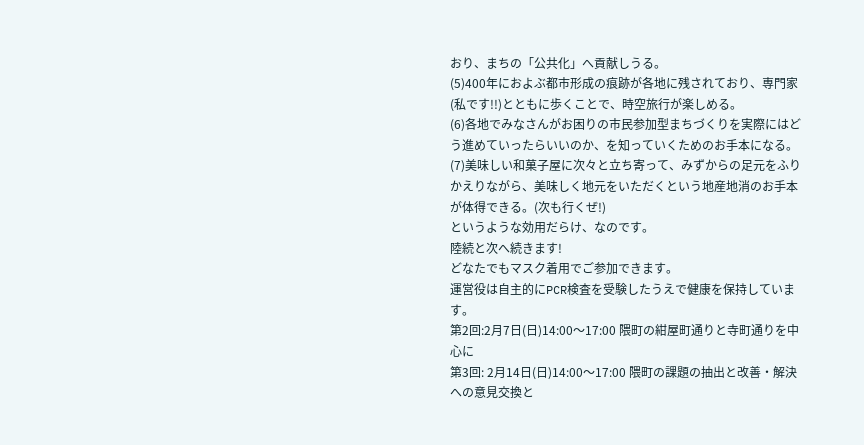おり、まちの「公共化」へ貢献しうる。
(5)400年におよぶ都市形成の痕跡が各地に残されており、専門家(私です!!)とともに歩くことで、時空旅行が楽しめる。
(6)各地でみなさんがお困りの市民参加型まちづくりを実際にはどう進めていったらいいのか、を知っていくためのお手本になる。
(7)美味しい和菓子屋に次々と立ち寄って、みずからの足元をふりかえりながら、美味しく地元をいただくという地産地消のお手本が体得できる。(次も行くぜ!)
というような効用だらけ、なのです。
陸続と次へ続きます!
どなたでもマスク着用でご参加できます。
運営役は自主的にPCR検査を受験したうえで健康を保持しています。
第2回:2月7日(日)14:00〜17:00 隈町の紺屋町通りと寺町通りを中心に
第3回: 2月14日(日)14:00〜17:00 隈町の課題の抽出と改善・解決への意見交換と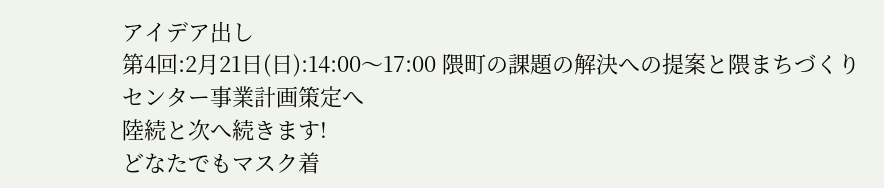アイデア出し
第4回:2月21日(日):14:00〜17:00 隈町の課題の解決への提案と隈まちづくりセンター事業計画策定へ
陸続と次へ続きます!
どなたでもマスク着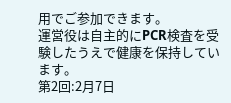用でご参加できます。
運営役は自主的にPCR検査を受験したうえで健康を保持しています。
第2回:2月7日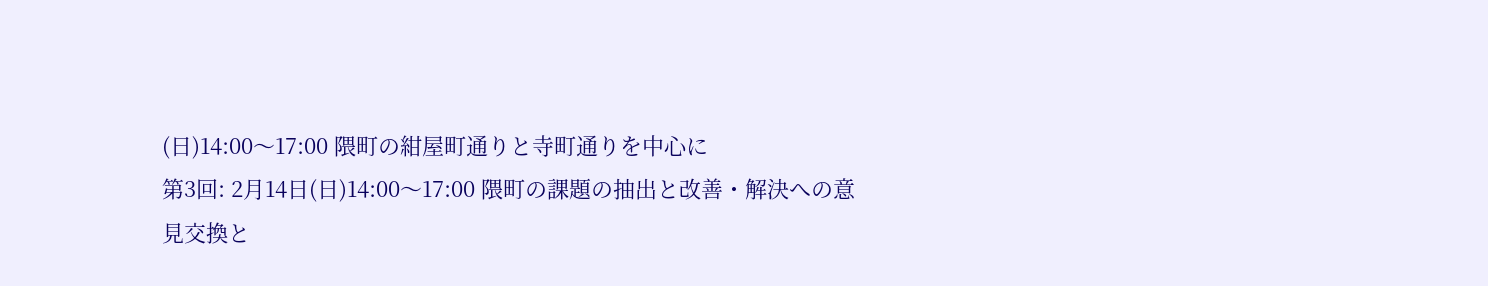(日)14:00〜17:00 隈町の紺屋町通りと寺町通りを中心に
第3回: 2月14日(日)14:00〜17:00 隈町の課題の抽出と改善・解決への意見交換と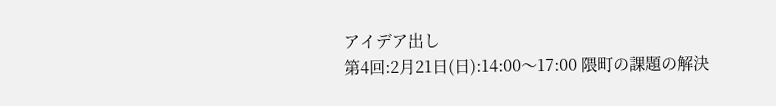アイデア出し
第4回:2月21日(日):14:00〜17:00 隈町の課題の解決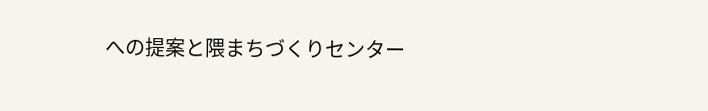への提案と隈まちづくりセンター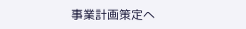事業計画策定へ